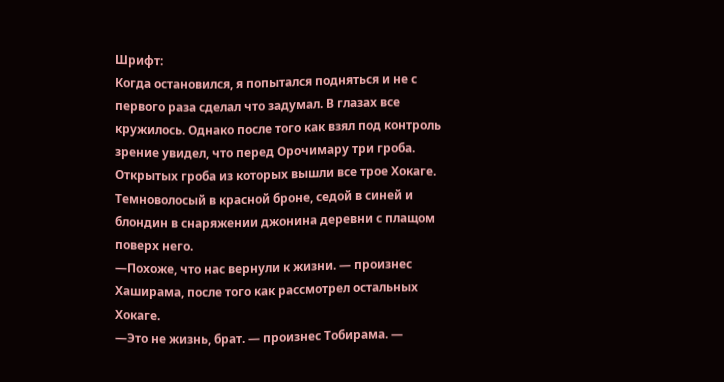Шрифт:
Когда остановился, я попытался подняться и не с первого раза сделал что задумал. В глазах все кружилось. Однако после того как взял под контроль зрение увидел, что перед Орочимару три гроба. Открытых гроба из которых вышли все трое Хокаге. Темноволосый в красной броне, седой в синей и блондин в снаряжении джонина деревни с плащом поверх него.
—Похоже, что нас вернули к жизни. — произнес Хаширама, после того как рассмотрел остальных Хокаге.
—Это не жизнь, брат. — произнес Тобирама. —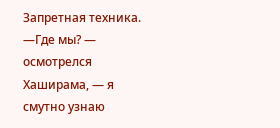Запретная техника.
—Где мы? — осмотрелся Хаширама, — я смутно узнаю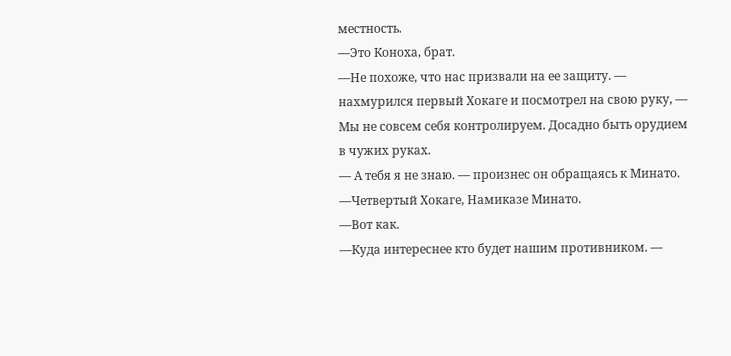местность.
—Это Коноха, брат.
—Не похоже, что нас призвали на ее защиту. — нахмурился первый Хокаге и посмотрел на свою руку, — Мы не совсем себя контролируем. Досадно быть орудием в чужих руках.
— А тебя я не знаю. — произнес он обращаясь к Минато.
—Четвертый Хокаге, Намиказе Минато.
—Вот как.
—Куда интереснее кто будет нашим противником. —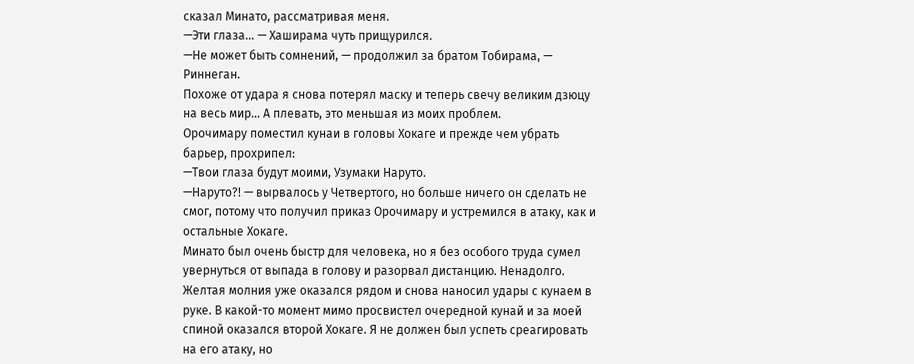сказал Минато, рассматривая меня.
—Эти глаза… — Хаширама чуть прищурился.
—Не может быть сомнений, — продолжил за братом Тобирама, — Риннеган.
Похоже от удара я снова потерял маску и теперь свечу великим дзюцу на весь мир… А плевать, это меньшая из моих проблем.
Орочимару поместил кунаи в головы Хокаге и прежде чем убрать барьер, прохрипел:
—Твои глаза будут моими, Узумаки Наруто.
—Наруто?! — вырвалось у Четвертого, но больше ничего он сделать не смог, потому что получил приказ Орочимару и устремился в атаку, как и остальные Хокаге.
Минато был очень быстр для человека, но я без особого труда сумел увернуться от выпада в голову и разорвал дистанцию. Ненадолго. Желтая молния уже оказался рядом и снова наносил удары с кунаем в руке. В какой-то момент мимо просвистел очередной кунай и за моей спиной оказался второй Хокаге. Я не должен был успеть среагировать на его атаку, но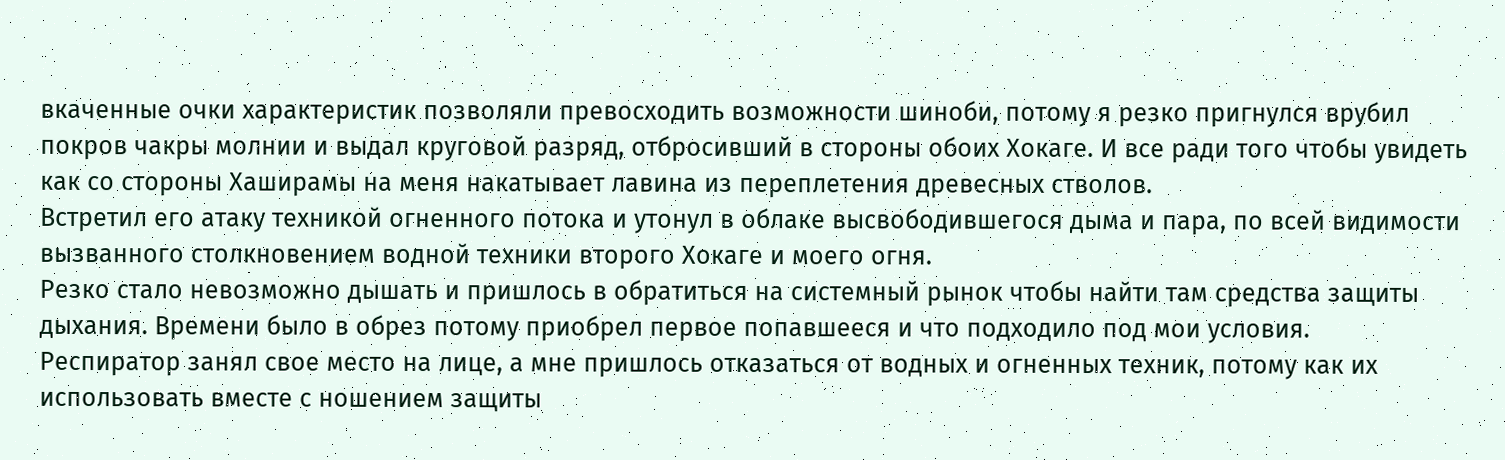вкаченные очки характеристик позволяли превосходить возможности шиноби, потому я резко пригнулся врубил покров чакры молнии и выдал круговой разряд, отбросивший в стороны обоих Хокаге. И все ради того чтобы увидеть как со стороны Хаширамы на меня накатывает лавина из переплетения древесных стволов.
Встретил его атаку техникой огненного потока и утонул в облаке высвободившегося дыма и пара, по всей видимости вызванного столкновением водной техники второго Хокаге и моего огня.
Резко стало невозможно дышать и пришлось в обратиться на системный рынок чтобы найти там средства защиты дыхания. Времени было в обрез потому приобрел первое попавшееся и что подходило под мои условия.
Респиратор занял свое место на лице, а мне пришлось отказаться от водных и огненных техник, потому как их использовать вместе с ношением защиты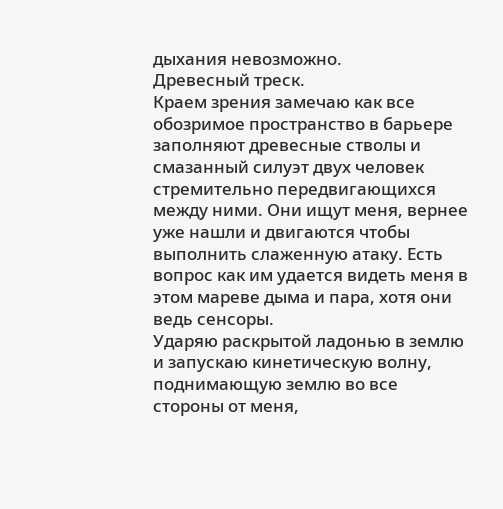дыхания невозможно.
Древесный треск.
Краем зрения замечаю как все обозримое пространство в барьере заполняют древесные стволы и смазанный силуэт двух человек стремительно передвигающихся между ними. Они ищут меня, вернее уже нашли и двигаются чтобы выполнить слаженную атаку. Есть вопрос как им удается видеть меня в этом мареве дыма и пара, хотя они ведь сенсоры.
Ударяю раскрытой ладонью в землю и запускаю кинетическую волну, поднимающую землю во все стороны от меня,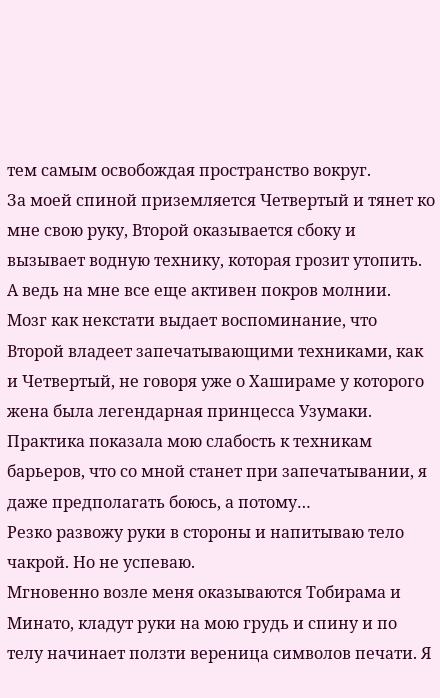тем самым освобождая пространство вокруг.
За моей спиной приземляется Четвертый и тянет ко мне свою руку, Второй оказывается сбоку и вызывает водную технику, которая грозит утопить. А ведь на мне все еще активен покров молнии.
Мозг как некстати выдает воспоминание, что Второй владеет запечатывающими техниками, как и Четвертый, не говоря уже о Хашираме у которого жена была легендарная принцесса Узумаки. Практика показала мою слабость к техникам барьеров, что со мной станет при запечатывании, я даже предполагать боюсь, а потому…
Резко развожу руки в стороны и напитываю тело чакрой. Но не успеваю.
Мгновенно возле меня оказываются Тобирама и Минато, кладут руки на мою грудь и спину и по телу начинает ползти вереница символов печати. Я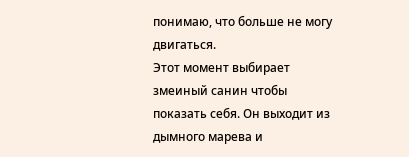понимаю, что больше не могу двигаться.
Этот момент выбирает змеиный санин чтобы показать себя. Он выходит из дымного марева и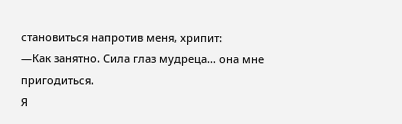становиться напротив меня, хрипит:
—Как занятно. Сила глаз мудреца… она мне пригодиться.
Я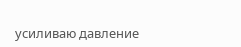усиливаю давление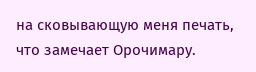на сковывающую меня печать, что замечает Орочимару.